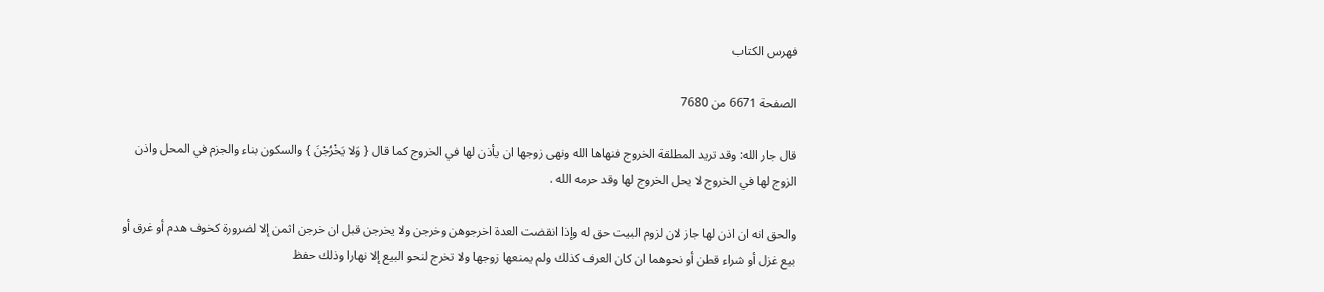فهرس الكتاب

الصفحة 6671 من 7680

قال جار الله: وقد تريد المطلقة الخروج فنهاها الله ونهى زوجها ان يأذن لها في الخروج كما قال { وَلا يَخْرُجْنَ } والسكون بناء والجزم في المحل واذن الزوج لها في الخروج لا يحل الخروج لها وقد حرمه الله .

والحق انه ان اذن لها جاز لان لزوم البيت حق له وإذا انقضت العدة اخرجوهن وخرجن ولا يخرجن قبل ان خرجن اثمن إلا لضرورة كخوف هدم أو غرق أو بيع غزل أو شراء قطن أو نحوهما ان كان العرف كذلك ولم يمنعها زوجها ولا تخرج لنحو البيع إلا نهارا وذلك حفظ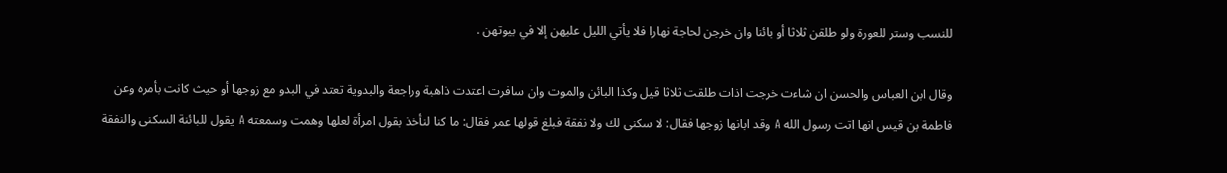للنسب وستر للعورة ولو طلقن ثلاثا أو بائنا وان خرجن لحاجة نهارا فلا يأتي الليل عليهن إلا في بيوتهن .

وقال ابن العباس والحسن ان شاءت خرجت اذات طلقت ثلاثا قيل وكذا البائن والموت وان سافرت اعتدت ذاهبة وراجعة والبدوية تعتد في البدو مع زوجها أو حيث كانت بأمره وعن فاطمة بن قيس انها اتت رسول الله A وقد ابانها زوجها فقال: لا سكنى لك ولا نفقة فبلغ قولها عمر فقال: ما كنا لنأخذ بقول امرأة لعلها وهمت وسمعته A يقول للبائنة السكنى والنفقة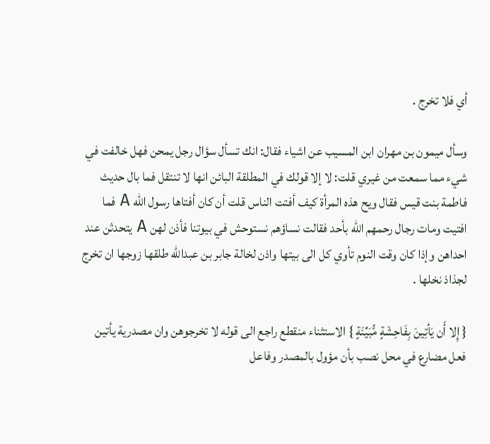أي فلا تخرج .

وسأل ميمون بن مهران ابن المسيب عن اشياء فقال: انك تسأل سؤال رجل يمحن فهل خالفت في شيء مما سمعت من غيري قلت: لا إلا قولك في المطلقة البائن انها لا تنتقل فما بال حديث فاطمة بنت قيس فقال ويح هذه المرأة كيف أفتت الناس قلت أن كان أفتاها رسول الله A فما افتيت ومات رجال رحمهم الله بأحد فقالت نساؤهم نستوحش في بيوتنا فأذن لهن A يتحدثن عند احداهن وإذا كان وقت النوم تأوي كل الى بيتها واذن لخالة جابر بن عبدالله طلقها زوجها ان تخرج لجذاذ نخلها .

{ إِلا أَن يَأتِينَ بِفَاحِشَةٍ مُّبَيِّنَةٍ } الاستثناء منقطع راجع الى قوله لا تخرجوهن وان مصدرية يأتين فعل مضارع في محل نصب بأن مؤول بالمصدر وفاعل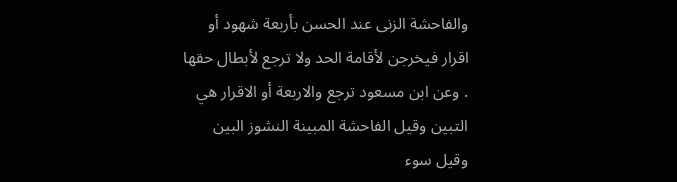والفاحشة الزنى عند الحسن بأربعة شهود أو اقرار فيخرجن لأقامة الحد ولا ترجع لأبطال حقها . وعن ابن مسعود ترجع والاربعة أو الاقرار هي التبين وقيل الفاحشة المبينة النشوز البين وقيل سوء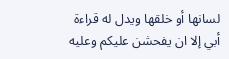لسانها أو خلقها ويدل له قراءة أبي إلا ان يفحشن عليكم وعليه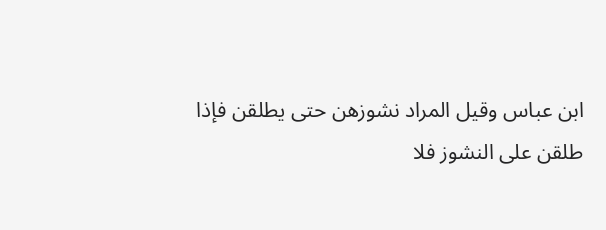ابن عباس وقيل المراد نشوزهن حتى يطلقن فإذا طلقن على النشوز فلا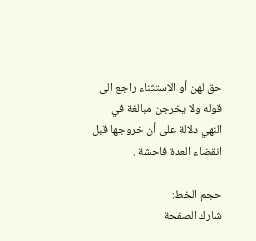حق لهن أو الاستثناء راجع الى قوله ولا يخرجن مبالغة في النهي دلالة على أن خروجها قبل انقضاء العدة فاحشة .

حجم الخط:
شارك الصفحة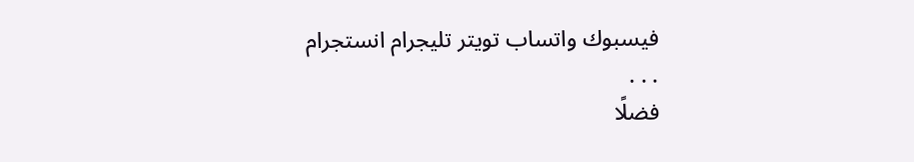فيسبوك واتساب تويتر تليجرام انستجرام
. . .
فضلًا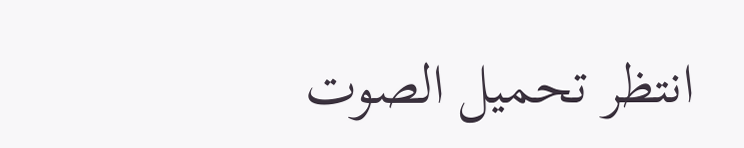انتظر تحميل الصوت